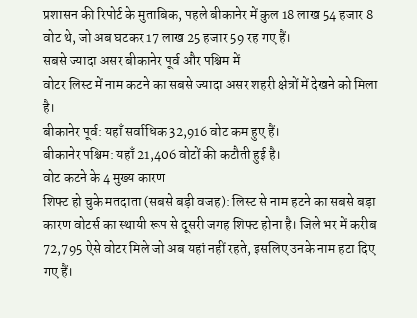प्रशासन की रिपोर्ट के मुताबिक, पहले बीकानेर में कुल 18 लाख 54 हजार 8 वोट थे, जो अब घटकर 17 लाख 25 हजार 59 रह गए हैं।
सबसे ज्यादा असर बीकानेर पूर्व और पश्चिम में
वोटर लिस्ट में नाम कटने का सबसे ज्यादा असर शहरी क्षेत्रों में देखने को मिला है।
बीकानेर पूर्व: यहाँ सर्वाधिक 32,916 वोट कम हुए हैं।
बीकानेर पश्चिम: यहाँ 21,406 वोटों की कटौती हुई है।
वोट कटने के 4 मुख्य कारण
शिफ्ट हो चुके मतदाता (सबसे बड़ी वजह): लिस्ट से नाम हटने का सबसे बड़ा कारण वोटर्स का स्थायी रूप से दूसरी जगह शिफ्ट होना है। जिले भर में करीब 72,795 ऐसे वोटर मिले जो अब यहां नहीं रहते, इसलिए उनके नाम हटा दिए गए हैं।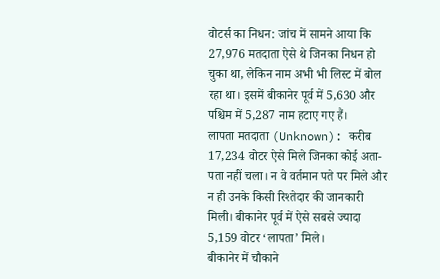वोटर्स का निधन: जांच में सामने आया कि 27,976 मतदाता ऐसे थे जिनका निधन हो चुका था, लेकिन नाम अभी भी लिस्ट में बोल रहा था। इसमें बीकानेर पूर्व में 5,630 और पश्चिम में 5,287 नाम हटाए गए हैं।
लापता मतदाता (Unknown): करीब 17,234 वोटर ऐसे मिले जिनका कोई अता-पता नहीं चला। न वे वर्तमान पते पर मिले और न ही उनके किसी रिश्तेदार की जानकारी मिली। बीकानेर पूर्व में ऐसे सबसे ज्यादा 5,159 वोटर ‘लापता’ मिले।
बीकानेर में चौकाने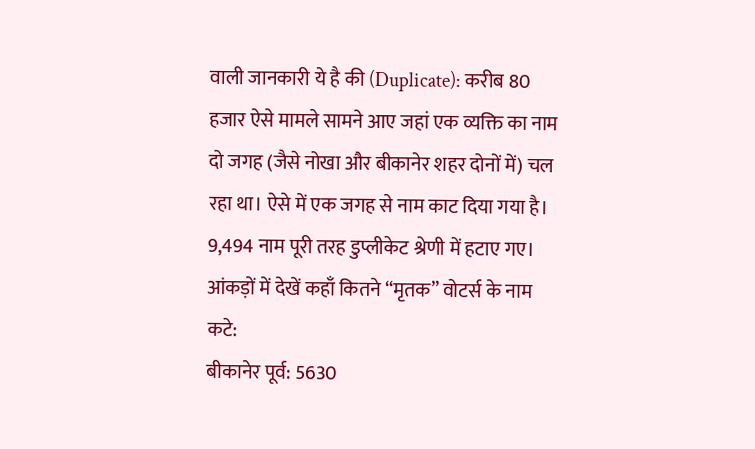वाली जानकारी ये है की (Duplicate): करीब 80 हजार ऐसे मामले सामने आए जहां एक व्यक्ति का नाम दो जगह (जैसे नोखा और बीकानेर शहर दोनों में) चल रहा था। ऐसे में एक जगह से नाम काट दिया गया है। 9,494 नाम पूरी तरह डुप्लीकेट श्रेणी में हटाए गए।
आंकड़ों में देखें कहाँ कितने “मृतक” वोटर्स के नाम कटे:
बीकानेर पूर्व: 5630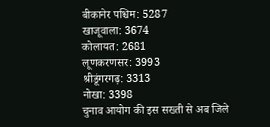बीकानेर पश्चिम: 5287
खाजूवाला: 3674
कोलायत: 2681
लूणकरणसर: 3993
श्रीडूंगरगढ़: 3313
नोखा: 3398
चुनाव आयोग की इस सख्ती से अब जिले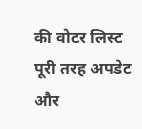की वोटर लिस्ट पूरी तरह अपडेट और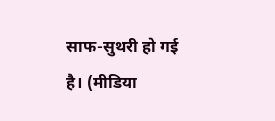साफ-सुथरी हो गई है। (मीडिया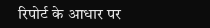रिपोर्ट के आधार पर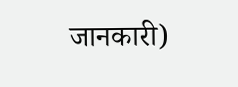जानकारी)